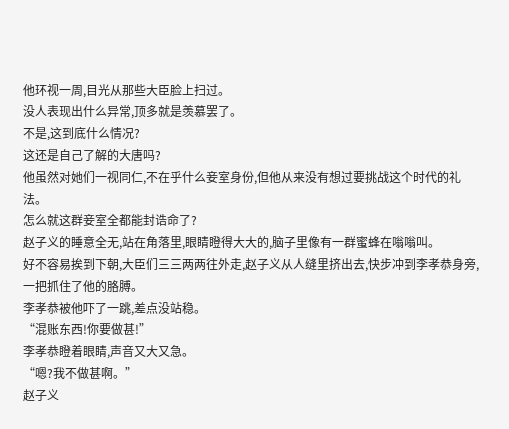他环视一周,目光从那些大臣脸上扫过。
没人表现出什么异常,顶多就是羡慕罢了。
不是,这到底什么情况?
这还是自己了解的大唐吗?
他虽然对她们一视同仁,不在乎什么妾室身份,但他从来没有想过要挑战这个时代的礼法。
怎么就这群妾室全都能封诰命了?
赵子义的睡意全无,站在角落里,眼睛瞪得大大的,脑子里像有一群蜜蜂在嗡嗡叫。
好不容易挨到下朝,大臣们三三两两往外走,赵子义从人缝里挤出去,快步冲到李孝恭身旁,一把抓住了他的胳膊。
李孝恭被他吓了一跳,差点没站稳。
“混账东西!你要做甚!”
李孝恭瞪着眼睛,声音又大又急。
“嗯?我不做甚啊。”
赵子义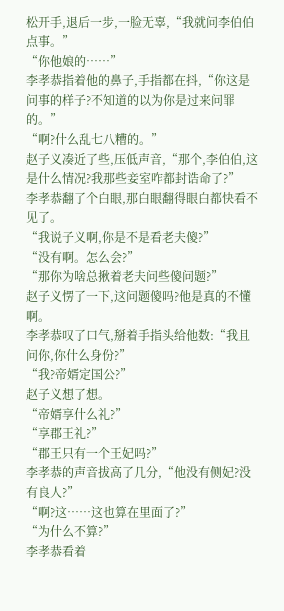松开手,退后一步,一脸无辜,“我就问李伯伯点事。”
“你他娘的……”
李孝恭指着他的鼻子,手指都在抖,“你这是问事的样子?不知道的以为你是过来问罪的。”
“啊?什么乱七八糟的。”
赵子义凑近了些,压低声音,“那个,李伯伯,这是什么情况?我那些妾室咋都封诰命了?”
李孝恭翻了个白眼,那白眼翻得眼白都快看不见了。
“我说子义啊,你是不是看老夫傻?”
“没有啊。怎么会?”
“那你为啥总揪着老夫问些傻问题?”
赵子义愣了一下,这问题傻吗?他是真的不懂啊。
李孝恭叹了口气,掰着手指头给他数:“我且问你,你什么身份?”
“我?帝婿定国公?”
赵子义想了想。
“帝婿享什么礼?”
“享郡王礼?”
“郡王只有一个王妃吗?”
李孝恭的声音拔高了几分,“他没有侧妃?没有良人?”
“啊?这……这也算在里面了?”
“为什么不算?”
李孝恭看着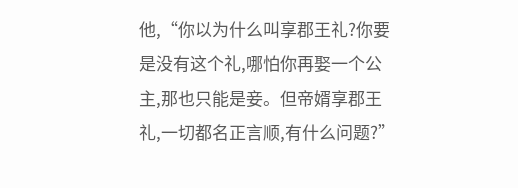他,“你以为什么叫享郡王礼?你要是没有这个礼,哪怕你再娶一个公主,那也只能是妾。但帝婿享郡王礼,一切都名正言顺,有什么问题?”